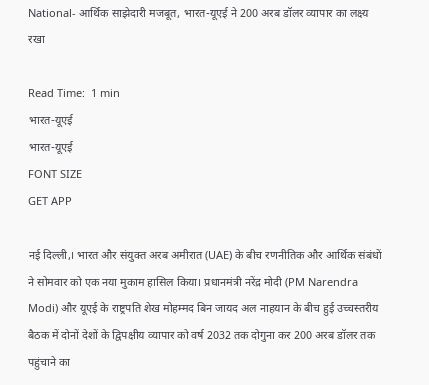National- आर्थिक साझेदारी मजबूत, भारत-यूएई ने 200 अरब डॉलर व्यापार का लक्ष्य रखा

Read Time:  1 min
भारत-यूएई
भारत-यूएई
FONT SIZE
GET APP

नई दिल्ली,। भारत और संयुक्त अरब अमीरात (UAE) के बीच रणनीतिक और आर्थिक संबंधों ने सोमवार को एक नया मुकाम हासिल किया। प्रधानमंत्री नरेंद्र मोदी (PM Narendra Modi) और यूएई के राष्ट्रपति शेख मोहम्मद बिन जायद अल नाहयान के बीच हुई उच्चस्तरीय बैठक में दोनों देशों के द्विपक्षीय व्यापार को वर्ष 2032 तक दोगुना कर 200 अरब डॉलर तक पहुंचाने का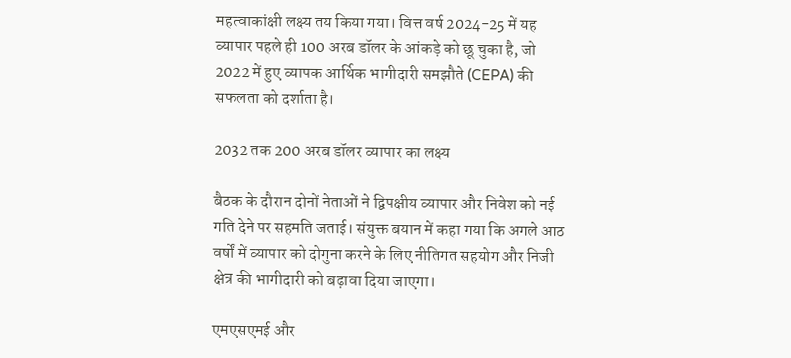महत्वाकांक्षी लक्ष्य तय किया गया। वित्त वर्ष 2024-25 में यह व्यापार पहले ही 100 अरब डॉलर के आंकड़े को छू चुका है, जो 2022 में हुए व्यापक आर्थिक भागीदारी समझौते (CEPA) की सफलता को दर्शाता है।

2032 तक 200 अरब डॉलर व्यापार का लक्ष्य

बैठक के दौरान दोनों नेताओं ने द्विपक्षीय व्यापार और निवेश को नई गति देने पर सहमति जताई। संयुक्त बयान में कहा गया कि अगले आठ वर्षों में व्यापार को दोगुना करने के लिए नीतिगत सहयोग और निजी क्षेत्र की भागीदारी को बढ़ावा दिया जाएगा।

एमएसएमई और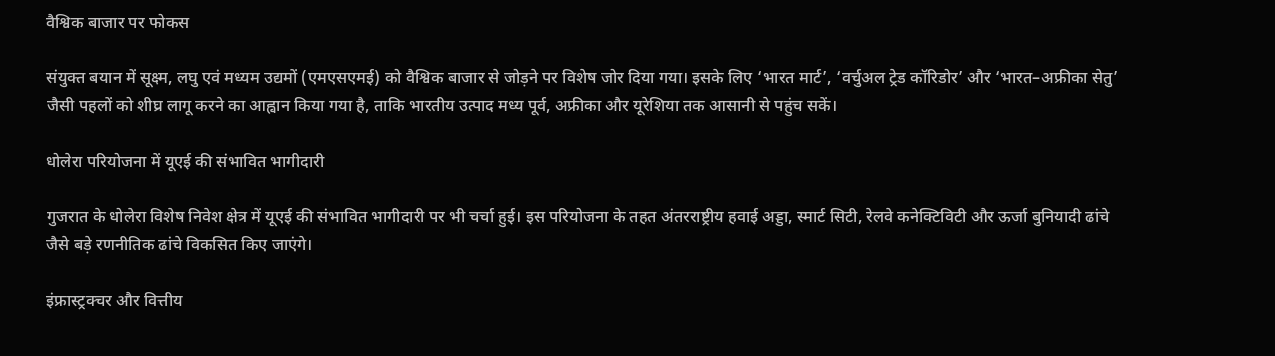वैश्विक बाजार पर फोकस

संयुक्त बयान में सूक्ष्म, लघु एवं मध्यम उद्यमों (एमएसएमई) को वैश्विक बाजार से जोड़ने पर विशेष जोर दिया गया। इसके लिए ‘भारत मार्ट’, ‘वर्चुअल ट्रेड कॉरिडोर’ और ‘भारत–अफ्रीका सेतु’ जैसी पहलों को शीघ्र लागू करने का आह्वान किया गया है, ताकि भारतीय उत्पाद मध्य पूर्व, अफ्रीका और यूरेशिया तक आसानी से पहुंच सकें।

धोलेरा परियोजना में यूएई की संभावित भागीदारी

गुजरात के धोलेरा विशेष निवेश क्षेत्र में यूएई की संभावित भागीदारी पर भी चर्चा हुई। इस परियोजना के तहत अंतरराष्ट्रीय हवाई अड्डा, स्मार्ट सिटी, रेलवे कनेक्टिविटी और ऊर्जा बुनियादी ढांचे जैसे बड़े रणनीतिक ढांचे विकसित किए जाएंगे।

इंफ्रास्ट्रक्चर और वित्तीय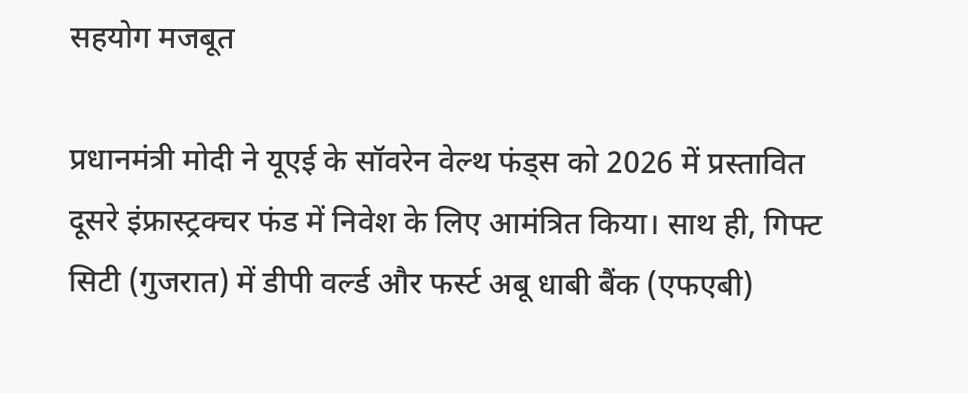सहयोग मजबूत

प्रधानमंत्री मोदी ने यूएई के सॉवरेन वेल्थ फंड्स को 2026 में प्रस्तावित दूसरे इंफ्रास्ट्रक्चर फंड में निवेश के लिए आमंत्रित किया। साथ ही, गिफ्ट सिटी (गुजरात) में डीपी वर्ल्ड और फर्स्ट अबू धाबी बैंक (एफएबी)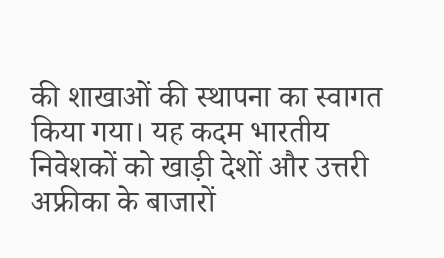की शाखाओं की स्थापना का स्वागत किया गया। यह कदम भारतीय निवेशकों को खाड़ी देशों और उत्तरी अफ्रीका के बाजारों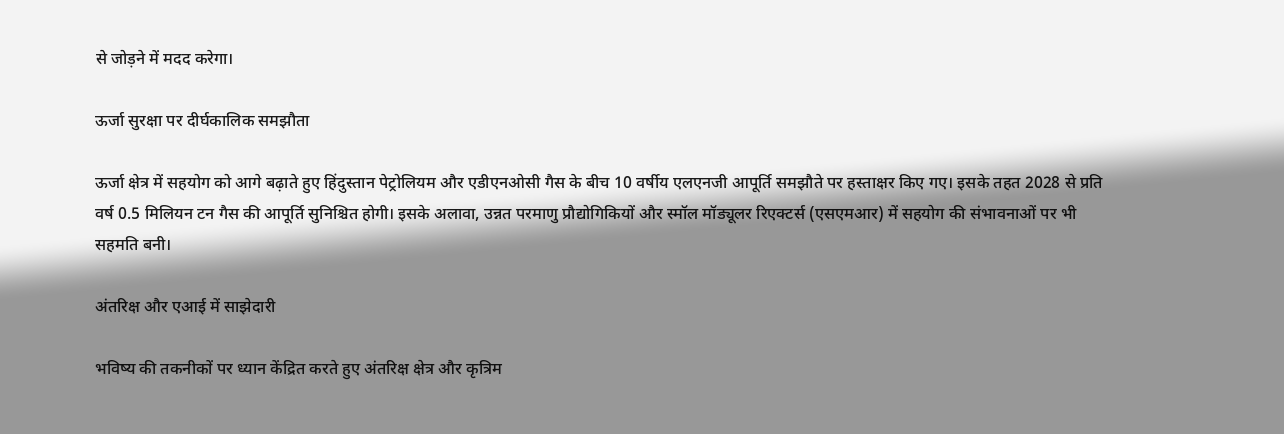से जोड़ने में मदद करेगा।

ऊर्जा सुरक्षा पर दीर्घकालिक समझौता

ऊर्जा क्षेत्र में सहयोग को आगे बढ़ाते हुए हिंदुस्तान पेट्रोलियम और एडीएनओसी गैस के बीच 10 वर्षीय एलएनजी आपूर्ति समझौते पर हस्ताक्षर किए गए। इसके तहत 2028 से प्रति वर्ष 0.5 मिलियन टन गैस की आपूर्ति सुनिश्चित होगी। इसके अलावा, उन्नत परमाणु प्रौद्योगिकियों और स्मॉल मॉड्यूलर रिएक्टर्स (एसएमआर) में सहयोग की संभावनाओं पर भी सहमति बनी।

अंतरिक्ष और एआई में साझेदारी

भविष्य की तकनीकों पर ध्यान केंद्रित करते हुए अंतरिक्ष क्षेत्र और कृत्रिम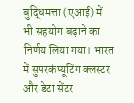बुद्धिमत्ता (एआई) में भी सहयोग बढ़ाने का निर्णय लिया गया। भारत में सुपरकंप्यूटिंग क्लस्टर और डेटा सेंटर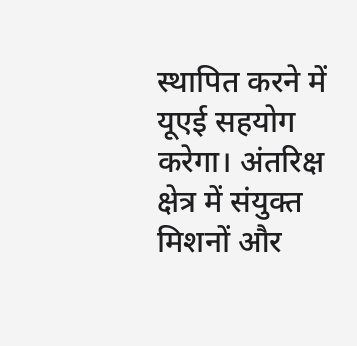स्थापित करने में यूएई सहयोग करेगा। अंतरिक्ष क्षेत्र में संयुक्त मिशनों और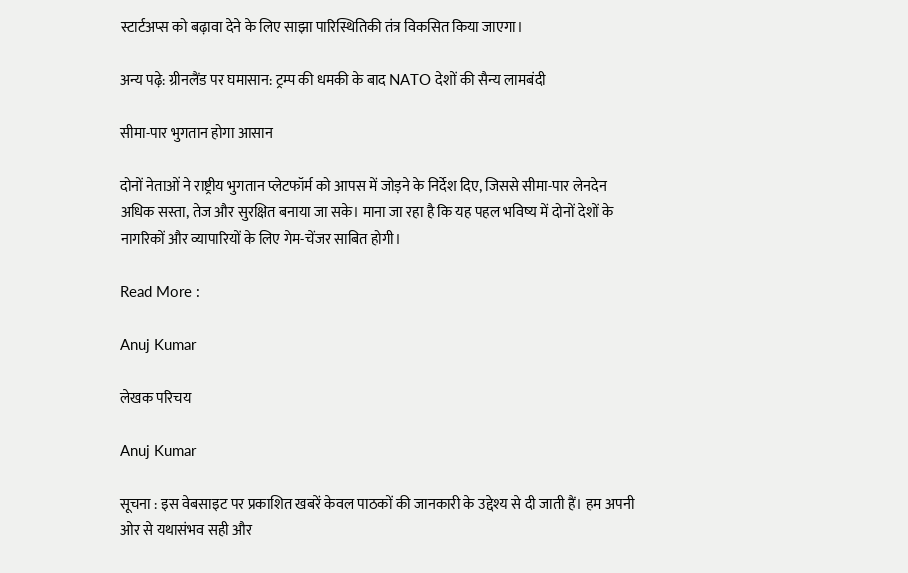स्टार्टअप्स को बढ़ावा देने के लिए साझा पारिस्थितिकी तंत्र विकसित किया जाएगा।

अन्य पढ़े: ग्रीनलैंड पर घमासान: ट्रम्प की धमकी के बाद NATO देशों की सैन्य लामबंदी

सीमा-पार भुगतान होगा आसान

दोनों नेताओं ने राष्ट्रीय भुगतान प्लेटफॉर्म को आपस में जोड़ने के निर्देश दिए, जिससे सीमा-पार लेनदेन अधिक सस्ता, तेज और सुरक्षित बनाया जा सके। माना जा रहा है कि यह पहल भविष्य में दोनों देशों के नागरिकों और व्यापारियों के लिए गेम-चेंजर साबित होगी।

Read More :

Anuj Kumar

लेखक परिचय

Anuj Kumar

सूचना : इस वेबसाइट पर प्रकाशित खबरें केवल पाठकों की जानकारी के उद्देश्य से दी जाती हैं। हम अपनी ओर से यथासंभव सही और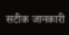सटीक जानकारी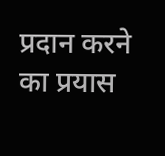प्रदान करने का प्रयास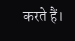करते हैं।